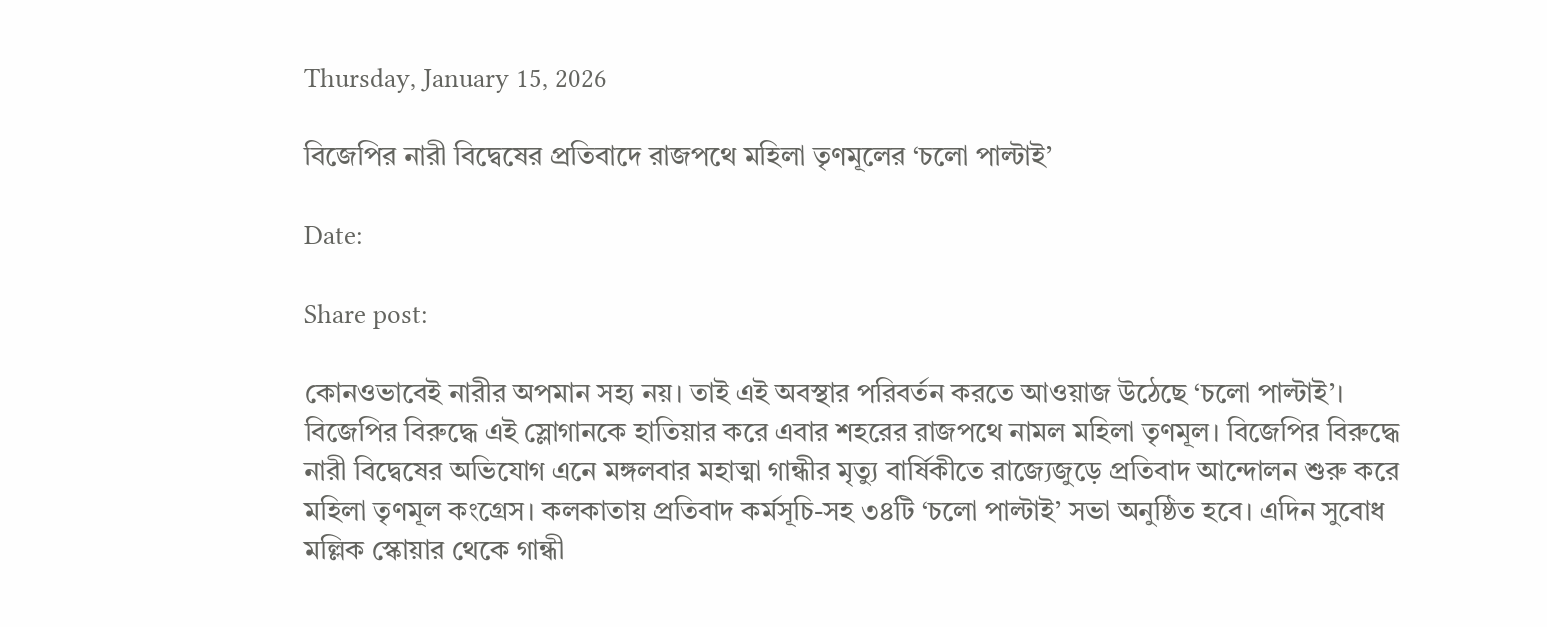Thursday, January 15, 2026

বিজেপির নারী বিদ্বেষের প্রতিবাদে রাজপথে মহিলা তৃণমূলের ‘চলো পাল্টাই’

Date:

Share post:

কোনওভাবেই নারীর অপমান সহ্য নয়। তাই এই অবস্থার পরিবর্তন করতে আওয়াজ উঠেছে ‘চলো পাল্টাই’। বিজেপির বিরুদ্ধে এই স্লোগানকে হাতিয়ার করে এবার শহরের রাজপথে নামল মহিলা তৃণমূল। বিজেপির বিরুদ্ধে নারী বিদ্বেষের অভিযোগ এনে মঙ্গলবার মহাত্মা গান্ধীর মৃত্যু বার্ষিকীতে রাজ্যেজুড়ে প্রতিবাদ আন্দোলন শুরু করে মহিলা তৃণমূল কংগ্রেস। কলকাতায় প্রতিবাদ কর্মসূচি-সহ ৩৪টি ‘চলো পাল্টাই’ সভা অনুষ্ঠিত হবে। এদিন সুবোধ মল্লিক স্কোয়ার থেকে গান্ধী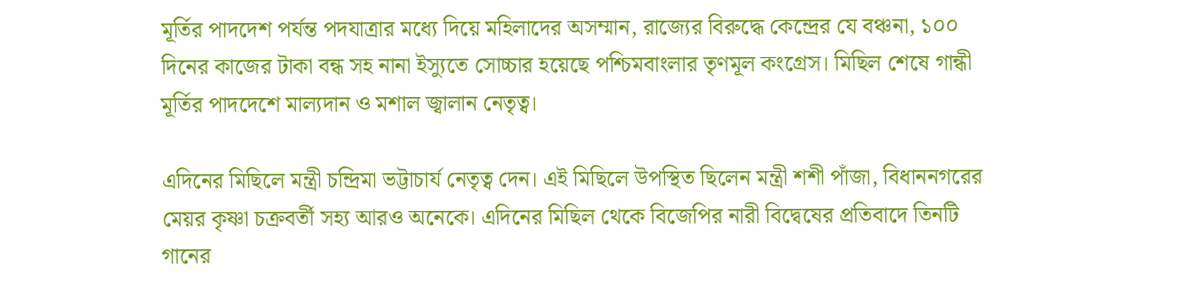মূর্তির পাদদেশ পর্যন্ত পদযাত্রার মধ্যে দিয়ে মহিলাদের অসম্মান, রাজ্যের বিরুদ্ধে কেন্দ্রের যে বঞ্চনা, ১০০ দিনের কাজের টাকা বন্ধ সহ নানা ইস্যুতে সোচ্চার হয়েছে পশ্চিমবাংলার তৃণমূল কংগ্রেস। মিছিল শেষে গান্ধী মূর্তির পাদদেশে মাল্যদান ও মশাল জ্বালান নেতৃত্ব।

এদিনের মিছিলে মন্ত্রী চন্দ্রিমা ভট্টাচার্য নেতৃত্ব দেন। এই মিছিলে উপস্থিত ছিলেন মন্ত্রী শশী পাঁজা, বিধাননগরের মেয়র কৃষ্ণা চক্রবর্তী সহ্য আরও অনেকে। এদিনের মিছিল থেকে বিজেপির নারী বিদ্বেষের প্রতিবাদে তিনটি গানের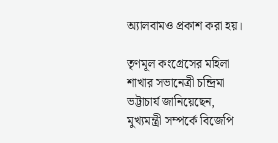অ্যালবামও প্রকাশ করা হয়।

তৃণমূল কংগ্রেসের মহিলা শাখার সভানেত্রী চন্দ্রিমা ভট্টাচার্য জানিয়েছেন, মুখ্যমন্ত্রী সম্পর্কে বিজেপি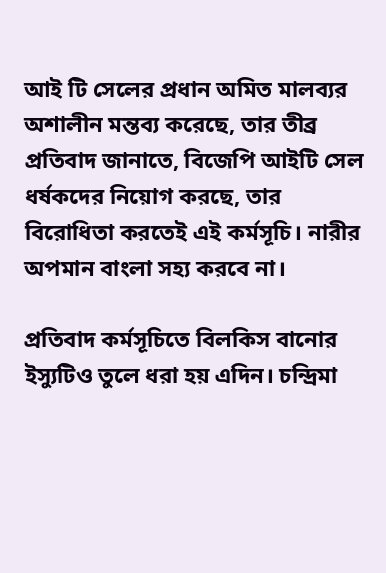আই টি সেলের প্রধান অমিত মালব্যর অশালীন মন্তব্য করেছে, তার তীব্র প্রতিবাদ জানাতে, বিজেপি আইটি সেল ধর্ষকদের নিয়োগ করছে, তার বিরোধিতা করতেই এই কর্মসূচি। নারীর অপমান বাংলা সহ্য করবে না।

প্রতিবাদ কর্মসূচিতে বিলকিস বানোর ইস্যুটিও তুলে ধরা হয় এদিন। চন্দ্রিমা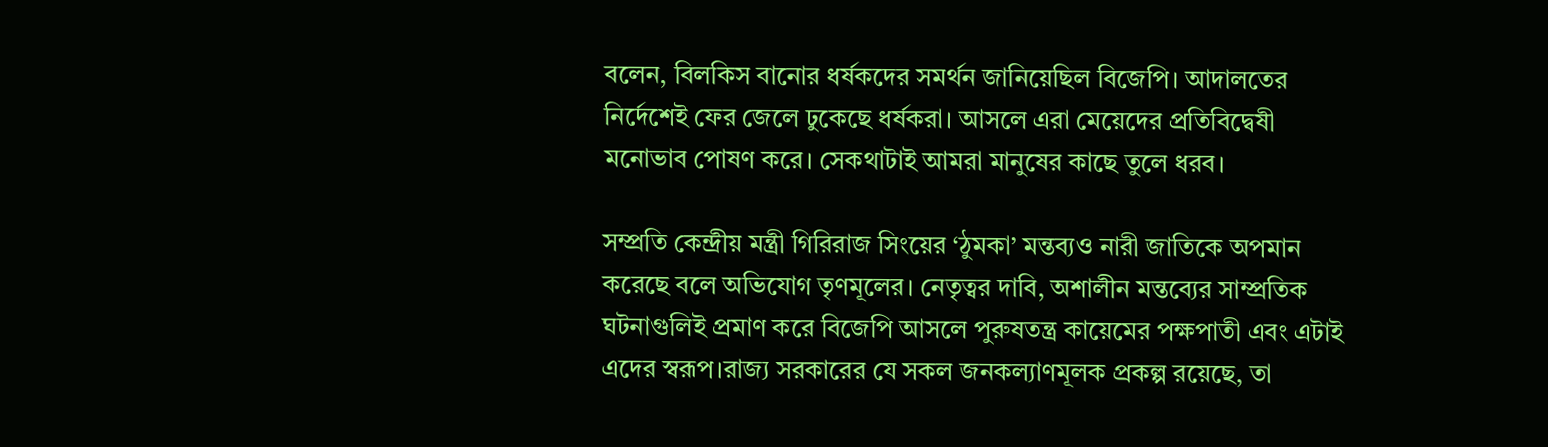বলেন, বিলকিস বানোর ধর্ষকদের সমর্থন জানিয়েছিল বিজেপি। আদালতের নির্দেশেই ফের জেলে ঢুকেছে ধর্ষকরা। আসলে এরা মেয়েদের প্রতিবিদ্বেষী মনোভাব পোষণ করে। সেকথাটাই আমরা মানুষের কাছে তুলে ধরব।

সম্প্রতি কেন্দ্রীয় মন্ত্রী গিরিরাজ সিংয়ের ‘ঠুমকা’ মন্তব্যও নারী জাতিকে অপমান করেছে বলে অভিযোগ তৃণমূলের। নেতৃত্বর দাবি, অশালীন মন্তব্যের সাম্প্রতিক ঘটনাগুলিই প্রমাণ করে বিজেপি আসলে পুরুষতন্ত্র কায়েমের পক্ষপাতী এবং এটাই এদের স্বরূপ।রাজ্য সরকারের যে সকল জনকল্যাণমূলক প্রকল্প রয়েছে, তা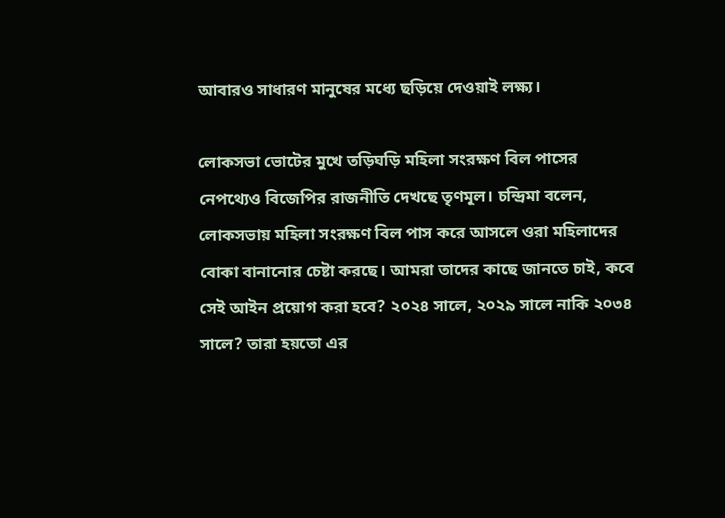আবারও সাধারণ মানুষের মধ্যে ছড়িয়ে দেওয়াই লক্ষ্য।

লোকসভা ভোটের মুখে তড়িঘড়ি মহিলা সংরক্ষণ বিল পাসের নেপথ্যেও বিজেপির রাজনীতি দেখছে তৃণমূল। চন্দ্রিমা বলেন, লোকসভায় মহিলা সংরক্ষণ বিল পাস করে আসলে ওরা মহিলাদের বোকা বানানোর চেষ্টা করছে। আমরা তাদের কাছে জানতে চাই, কবে সেই আইন প্রয়োগ করা হবে? ২০২৪ সালে, ২০২৯ সালে নাকি ২০৩৪ সালে? তারা হয়তো এর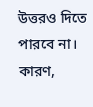উত্তরও দিতে পারবে না। কারণ,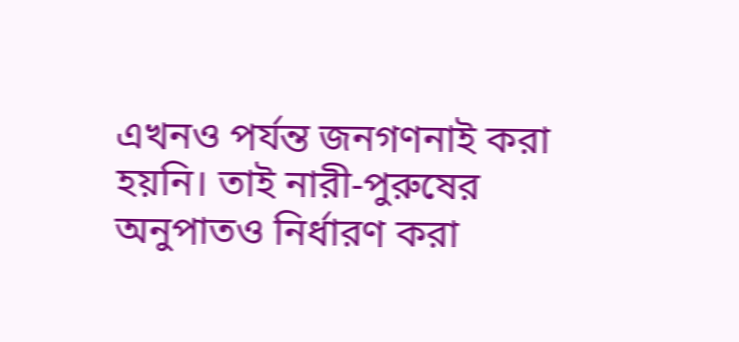এখনও পর্যন্ত জনগণনাই করা হয়নি। তাই নারী-পুরুষের অনুপাতও নির্ধারণ করা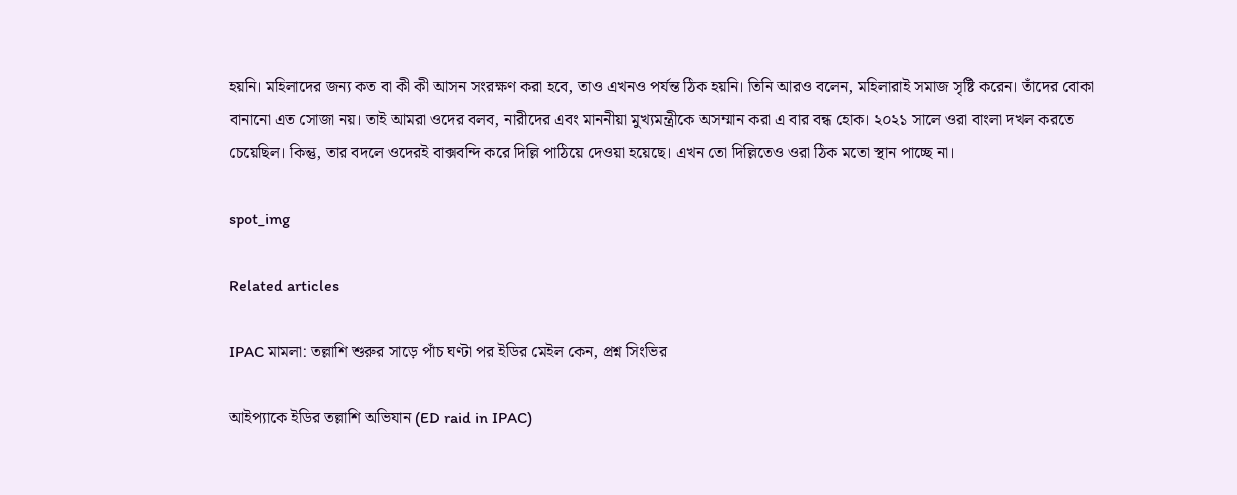হয়নি। মহিলাদের জন্য কত বা কী কী আসন সংরক্ষণ করা হবে, তাও এখনও পর্যন্ত ঠিক হয়নি। তিনি আরও বলেন, মহিলারাই সমাজ সৃষ্টি করেন। তাঁদের বোকা বানানো এত সোজা নয়। তাই আমরা ওদের বলব, নারীদের এবং মাননীয়া মুখ্যমন্ত্রীকে অসম্মান করা এ বার বন্ধ হোক। ২০২১ সালে ওরা বাংলা দখল করতে চেয়েছিল। কিন্তু, তার বদলে ওদেরই বাক্সবন্দি করে দিল্লি পাঠিয়ে দেওয়া হয়েছে। এখন তো দিল্লিতেও ওরা ঠিক মতো স্থান পাচ্ছে না।

spot_img

Related articles

IPAC মামলা: তল্লাশি শুরুর সাড়ে পাঁচ ঘণ্টা পর ইডির মেইল কেন, প্রশ্ন সিংভির

আইপ্যাকে ইডির তল্লাশি অভিযান (ED raid in IPAC)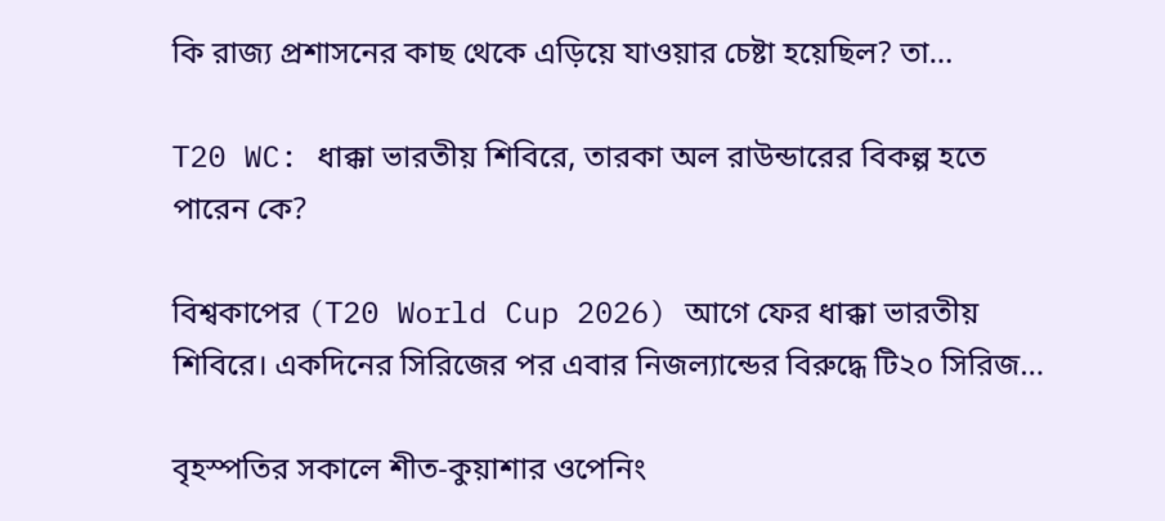কি রাজ্য প্রশাসনের কাছ থেকে এড়িয়ে যাওয়ার চেষ্টা হয়েছিল? তা...

T20 WC: ধাক্কা ভারতীয় শিবিরে, তারকা অল রাউন্ডারের বিকল্প হতে পারেন কে?

বিশ্বকাপের (T20 World Cup 2026) আগে ফের ধাক্কা ভারতীয় শিবিরে। একদিনের সিরিজের পর এবার নিজল্যান্ডের বিরুদ্ধে টি২০ সিরিজ...

বৃহস্পতির সকালে শীত-কুয়াশার ওপেনিং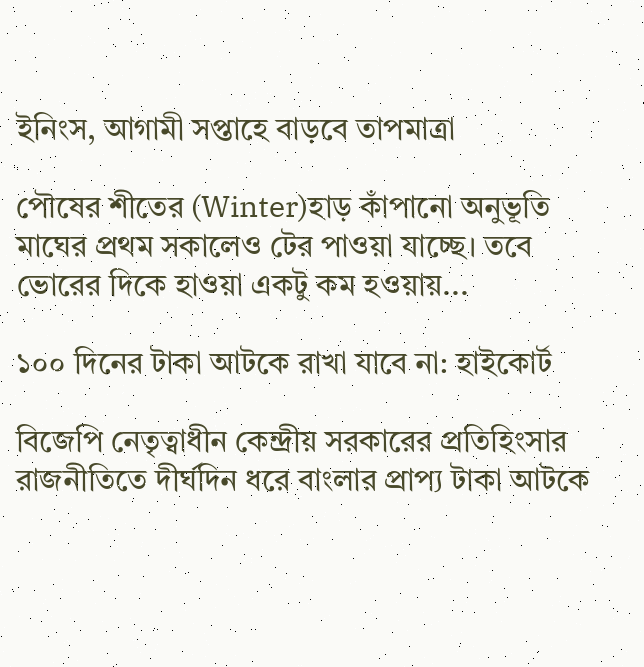ইনিংস, আগামী সপ্তাহে বাড়বে তাপমাত্রা

পৌষের শীতের (Winter)হাড় কাঁপানো অনুভূতি মাঘের প্রথম সকালেও টের পাওয়া যাচ্ছে। তবে ভোরের দিকে হাওয়া একটু কম হওয়ায়...

১০০ দিনের টাকা আটকে রাখা যাবে না: হাইকোর্ট

বিজেপি নেতৃত্বাধীন কেন্দ্রীয় সরকারের প্রতিহিংসার রাজনীতিতে দীর্ঘদিন ধরে বাংলার প্রাপ্য টাকা আটকে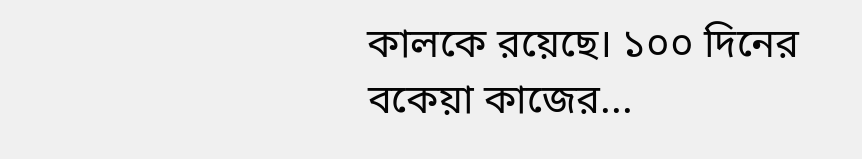কালকে রয়েছে। ১০০ দিনের বকেয়া কাজের...